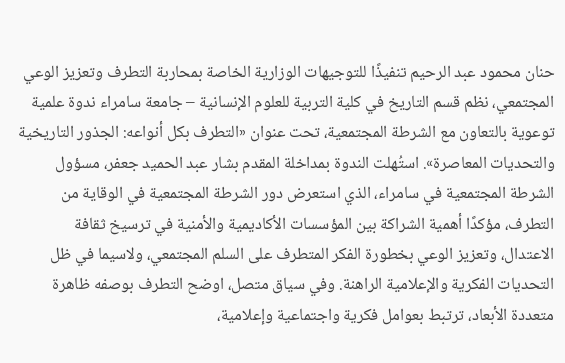حنان محمود عبد الرحيم تنفيذًا للتوجيهات الوزارية الخاصة بمحاربة التطرف وتعزيز الوعي المجتمعي، نظم قسم التاريخ في كلية التربية للعلوم الإنسانية – جامعة سامراء ندوة علمية توعوية بالتعاون مع الشرطة المجتمعية، تحت عنوان «التطرف بكل أنواعه: الجذور التاريخية والتحديات المعاصرة». استُهلت الندوة بمداخلة المقدم بشار عبد الحميد جعفر، مسؤول الشرطة المجتمعية في سامراء، الذي استعرض دور الشرطة المجتمعية في الوقاية من التطرف، مؤكدًا أهمية الشراكة بين المؤسسات الأكاديمية والأمنية في ترسيخ ثقافة الاعتدال، وتعزيز الوعي بخطورة الفكر المتطرف على السلم المجتمعي، ولاسيما في ظل التحديات الفكرية والإعلامية الراهنة. وفي سياق متصل، اوضح التطرف بوصفه ظاهرة متعددة الأبعاد، ترتبط بعوامل فكرية واجتماعية وإعلامية،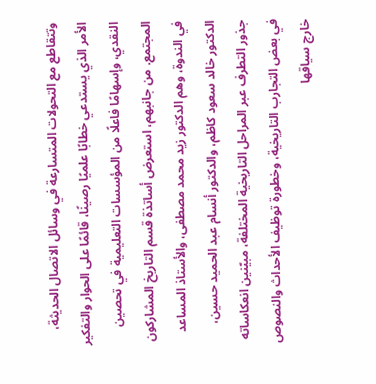وتتقاطع مع التحولات المتسارعة في وسائل الاتصال الحديثة، الأمر الذي يستدعي خطابًا علميًا رصينًا، قائمًا على الحوار والتفكير النقدي، وإسهامًا فاعلًا من المؤسسات التعليمية في تحصين المجتمع. من جانبهم، استعرض أساتذة قسم التاريخ المشاركون في الندوة، وهم الدكتور زيد محمد مصطفى، والأستاذ المساعد الدكتور خالد سعود كاظم، والدكتور أنسام عبد الحميد حسين، جذور التطرف عبر المراحل التاريخية المختلفة، مبيّنين انعكاساته في بعض التجارب التاريخية، وخطورة توظيف الأحداث والنصوص خارج سياقها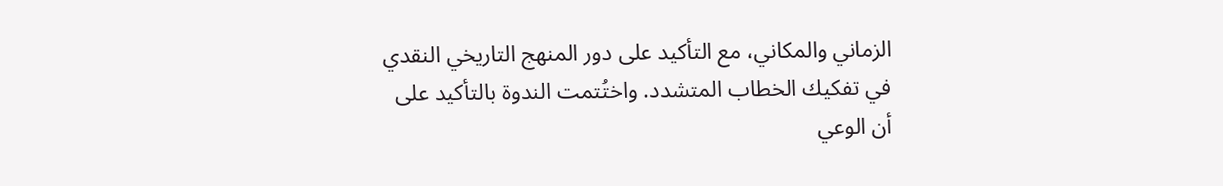الزماني والمكاني، مع التأكيد على دور المنهج التاريخي النقدي في تفكيك الخطاب المتشدد. واختُتمت الندوة بالتأكيد على أن الوعي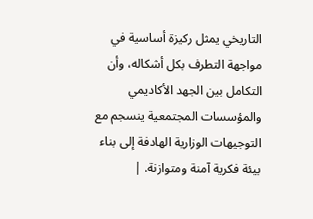التاريخي يمثل ركيزة أساسية في مواجهة التطرف بكل أشكاله، وأن التكامل بين الجهد الأكاديمي والمؤسسات المجتمعية ينسجم مع التوجيهات الوزارية الهادفة إلى بناء بيئة فكرية آمنة ومتوازنة. |